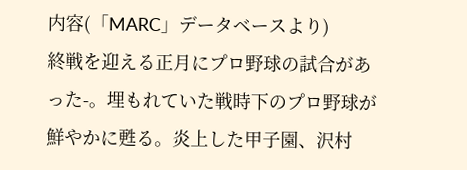内容(「MARC」データベースより)
終戦を迎える正月にプロ野球の試合があった-。埋もれていた戦時下のプロ野球が鮮やかに甦る。炎上した甲子園、沢村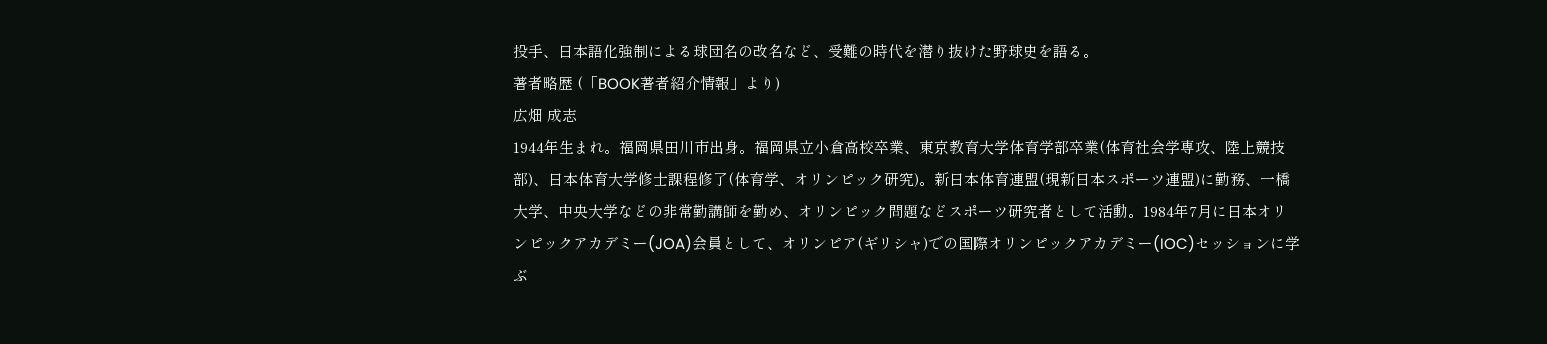投手、日本語化強制による球団名の改名など、受難の時代を潜り抜けた野球史を語る。
著者略歴 (「BOOK著者紹介情報」より)
広畑 成志
1944年生まれ。福岡県田川市出身。福岡県立小倉高校卒業、東京教育大学体育学部卒業(体育社会学専攻、陸上競技部)、日本体育大学修士課程修了(体育学、オリンピック研究)。新日本体育連盟(現新日本スポーツ連盟)に勤務、一橋大学、中央大学などの非常勤講師を勤め、オリンピック問題などスポーツ研究者として活動。1984年7月に日本オリンピックアカデミー(JOA)会員として、オリンピア(ギリシャ)での国際オリンピックアカデミー(IOC)セッションに学ぶ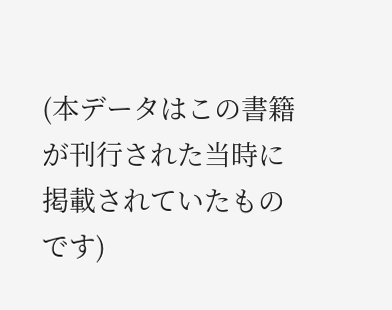(本データはこの書籍が刊行された当時に掲載されていたものです)